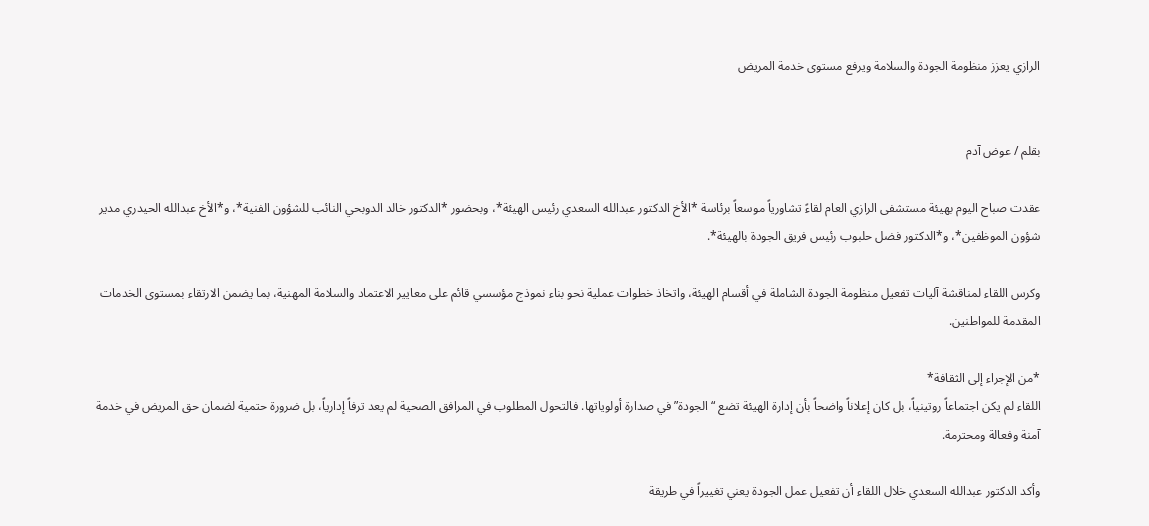الرازي يعزز منظومة الجودة والسلامة ويرفع مستوى خدمة المريض


بقلم / عوض آدم

عقدت صباح اليوم بهيئة مستشفى الرازي العام لقاءً تشاورياً موسعاً برئاسة *الأخ الدكتور عبدالله السعدي رئيس الهيئة*، وبحضور *الدكتور خالد الدوبحي النائب للشؤون الفنية*، و*الأخ عبدالله الحيدري مدير شؤون الموظفين*، و*الدكتور فضل حلبوب رئيس فريق الجودة بالهيئة*.

وكرس اللقاء لمناقشة آليات تفعيل منظومة الجودة الشاملة في أقسام الهيئة، واتخاذ خطوات عملية نحو بناء نموذج مؤسسي قائم على معايير الاعتماد والسلامة المهنية، بما يضمن الارتقاء بمستوى الخدمات المقدمة للمواطنين.

*من الإجراء إلى الثقافة*
اللقاء لم يكن اجتماعاً روتينياً، بل كان إعلاناً واضحاً بأن إدارة الهيئة تضع “الجودة” في صدارة أولوياتها. فالتحول المطلوب في المرافق الصحية لم يعد ترفاً إدارياً، بل ضرورة حتمية لضمان حق المريض في خدمة آمنة وفعالة ومحترمة.

وأكد الدكتور عبدالله السعدي خلال اللقاء أن تفعيل عمل الجودة يعني تغييراً في طريقة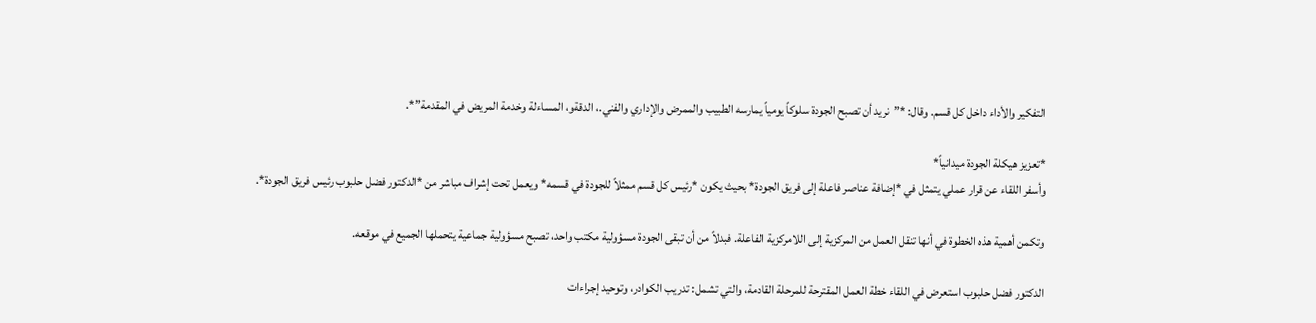التفكير والأداء داخل كل قسم. وقال: *”نريد أن تصبح الجودة سلوكاً يومياً يمارسه الطبيب والممرض والإداري والفني.، الدقةو، المساءلة وخدمة المريض في المقدمة”*.

*تعزيز هيكلة الجودة ميدانياً*
وأسفر اللقاء عن قرار عملي يتمثل في *إضافة عناصر فاعلة إلى فريق الجودة* بحيث يكون *رئيس كل قسم ممثلاً للجودة في قسمه* ويعمل تحت إشراف مباشر من *الدكتور فضل حلبوب رئيس فريق الجودة*.

وتكمن أهمية هذه الخطوة في أنها تنقل العمل من المركزية إلى اللامركزية الفاعلة. فبدلاً من أن تبقى الجودة مسؤولية مكتب واحد، تصبح مسؤولية جماعية يتحملها الجميع في موقعه.

الدكتور فضل حلبوب استعرض في اللقاء خطة العمل المقترحة للمرحلة القادمة، والتي تشمل: تدريب الكوادر، وتوحيد إجراءات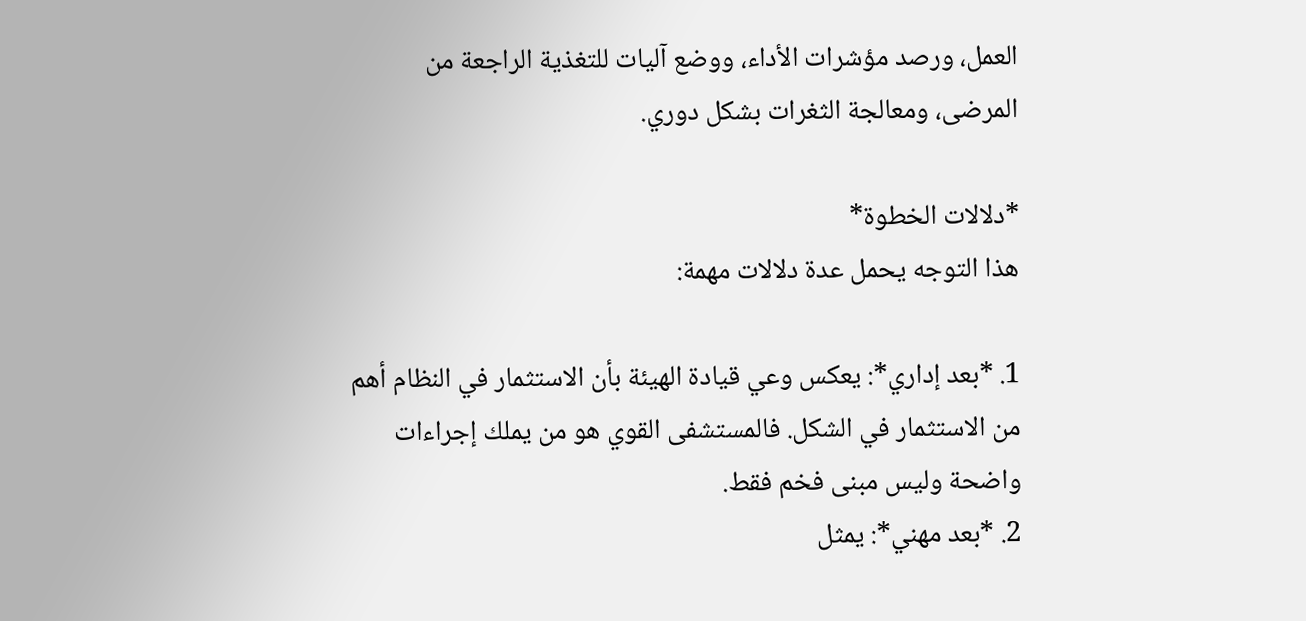العمل، ورصد مؤشرات الأداء، ووضع آليات للتغذية الراجعة من المرضى، ومعالجة الثغرات بشكل دوري.

*دلالات الخطوة*
هذا التوجه يحمل عدة دلالات مهمة:

1. *بعد إداري*: يعكس وعي قيادة الهيئة بأن الاستثمار في النظام أهم من الاستثمار في الشكل. فالمستشفى القوي هو من يملك إجراءات واضحة وليس مبنى فخم فقط.
2. *بعد مهني*: يمثل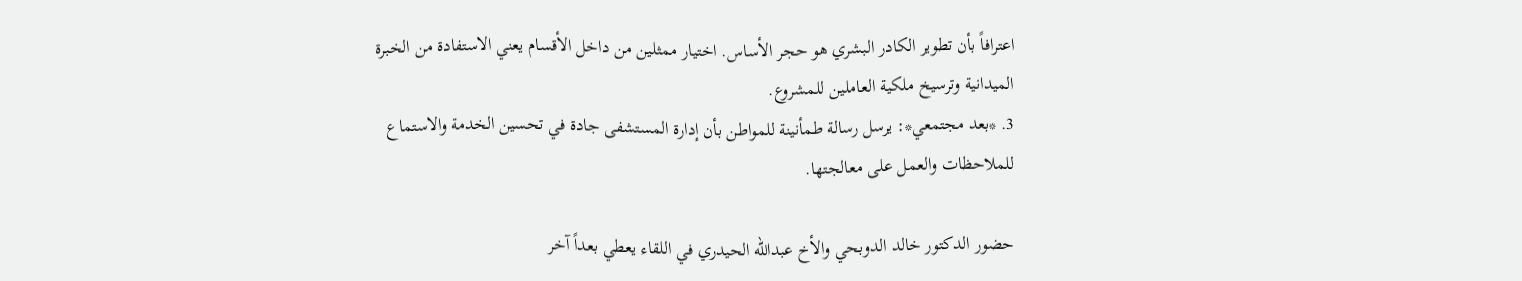اعترافاً بأن تطوير الكادر البشري هو حجر الأساس. اختيار ممثلين من داخل الأقسام يعني الاستفادة من الخبرة الميدانية وترسيخ ملكية العاملين للمشروع.
3. *بعد مجتمعي*: يرسل رسالة طمأنينة للمواطن بأن إدارة المستشفى جادة في تحسين الخدمة والاستماع للملاحظات والعمل على معالجتها.

حضور الدكتور خالد الدوبحي والأخ عبدالله الحيدري في اللقاء يعطي بعداً آخر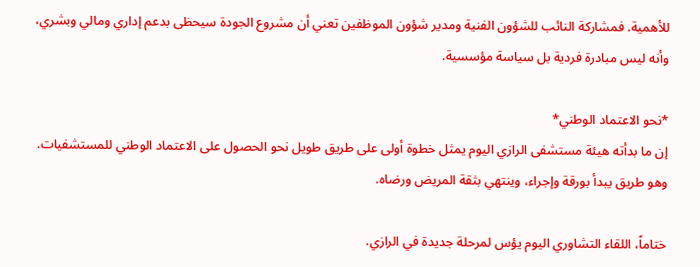للأهمية. فمشاركة النائب للشؤون الفنية ومدير شؤون الموظفين تعني أن مشروع الجودة سيحظى بدعم إداري ومالي وبشري، وأنه ليس مبادرة فردية بل سياسة مؤسسية.

*نحو الاعتماد الوطني*
إن ما بدأته هيئة مستشفى الرازي اليوم يمثل خطوة أولى على طريق طويل نحو الحصول على الاعتماد الوطني للمستشفيات. وهو طريق يبدأ بورقة وإجراء، وينتهي بثقة المريض ورضاه.

ختاماً، اللقاء التشاوري اليوم يؤس لمرحلة جديدة في الرازي.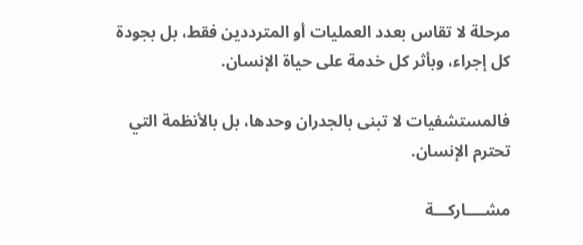مرحلة لا تقاس بعدد العمليات أو المترددين فقط، بل بجودة كل إجراء، وبأثر كل خدمة على حياة الإنسان.

فالمستشفيات لا تبنى بالجدران وحدها، بل بالأنظمة التي تحترم الإنسان.

مشــــاركـــة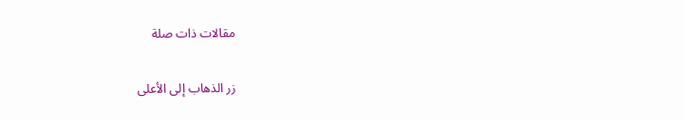مقالات ذات صلة

زر الذهاب إلى الأعلى